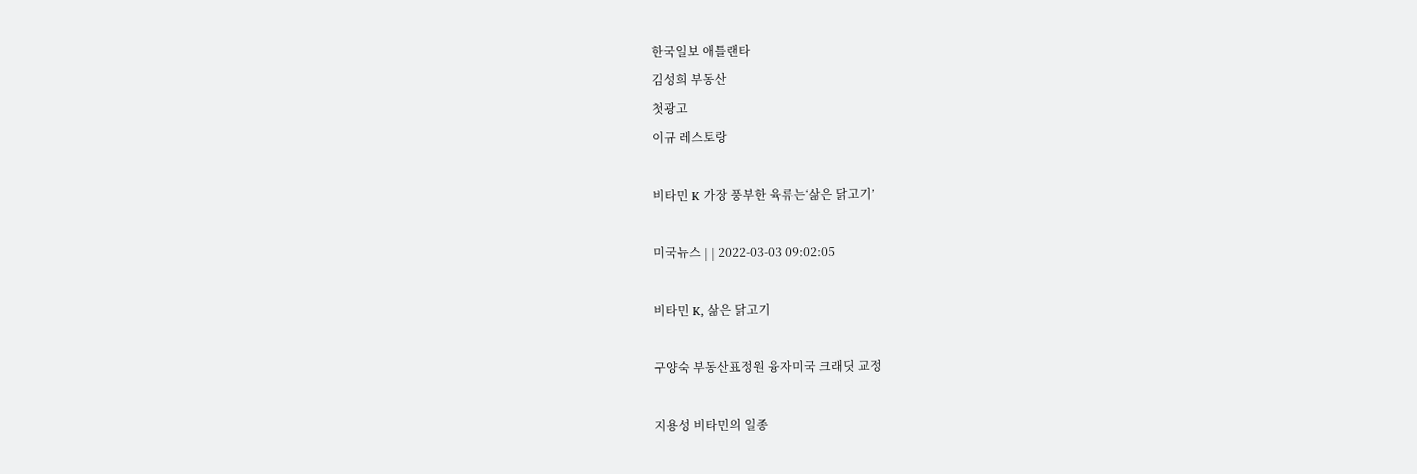한국일보 애틀랜타
김성희 부동산
첫광고
이규 레스토랑

비타민 K 가장 풍부한 육류는‘삶은 닭고기’

미국뉴스 | | 2022-03-03 09:02:05

비타민 K, 삶은 닭고기

구양숙 부동산표정원 융자미국 크래딧 교정

지용성 비타민의 일종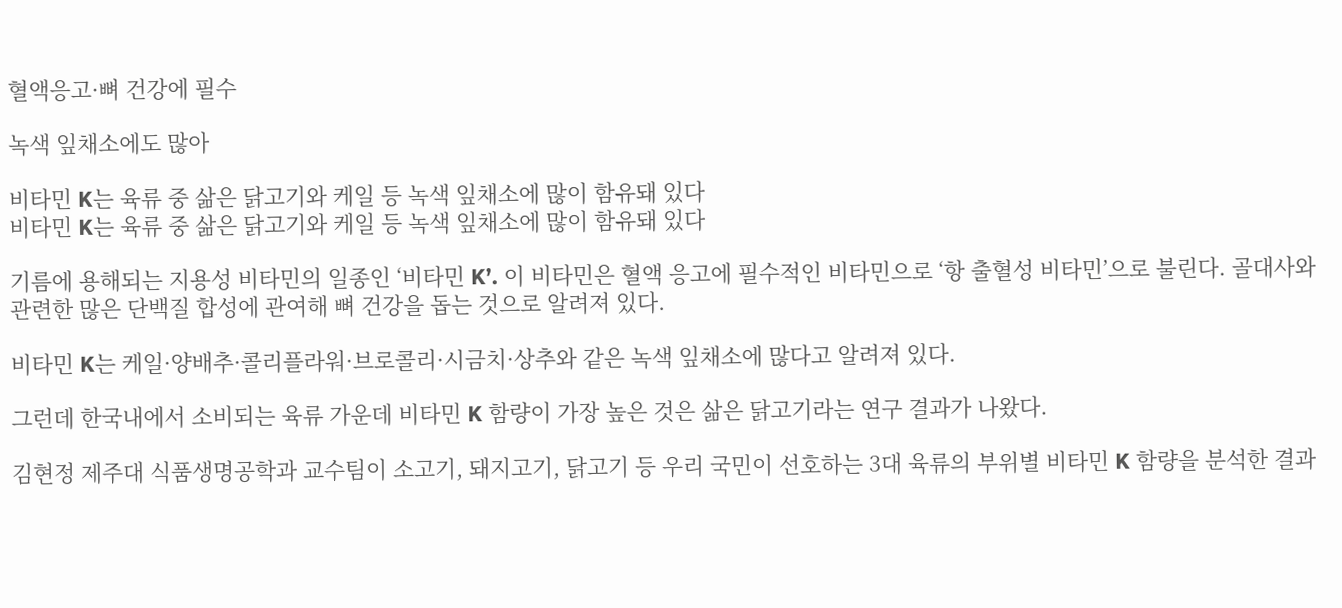혈액응고·뼈 건강에 필수

녹색 잎채소에도 많아

비타민 K는 육류 중 삶은 닭고기와 케일 등 녹색 잎채소에 많이 함유돼 있다
비타민 K는 육류 중 삶은 닭고기와 케일 등 녹색 잎채소에 많이 함유돼 있다

기름에 용해되는 지용성 비타민의 일종인 ‘비타민 K’. 이 비타민은 혈액 응고에 필수적인 비타민으로 ‘항 출혈성 비타민’으로 불린다. 골대사와 관련한 많은 단백질 합성에 관여해 뼈 건강을 돕는 것으로 알려져 있다.

비타민 K는 케일·양배추·콜리플라워·브로콜리·시금치·상추와 같은 녹색 잎채소에 많다고 알려져 있다.

그런데 한국내에서 소비되는 육류 가운데 비타민 K 함량이 가장 높은 것은 삶은 닭고기라는 연구 결과가 나왔다.

김현정 제주대 식품생명공학과 교수팀이 소고기, 돼지고기, 닭고기 등 우리 국민이 선호하는 3대 육류의 부위별 비타민 K 함량을 분석한 결과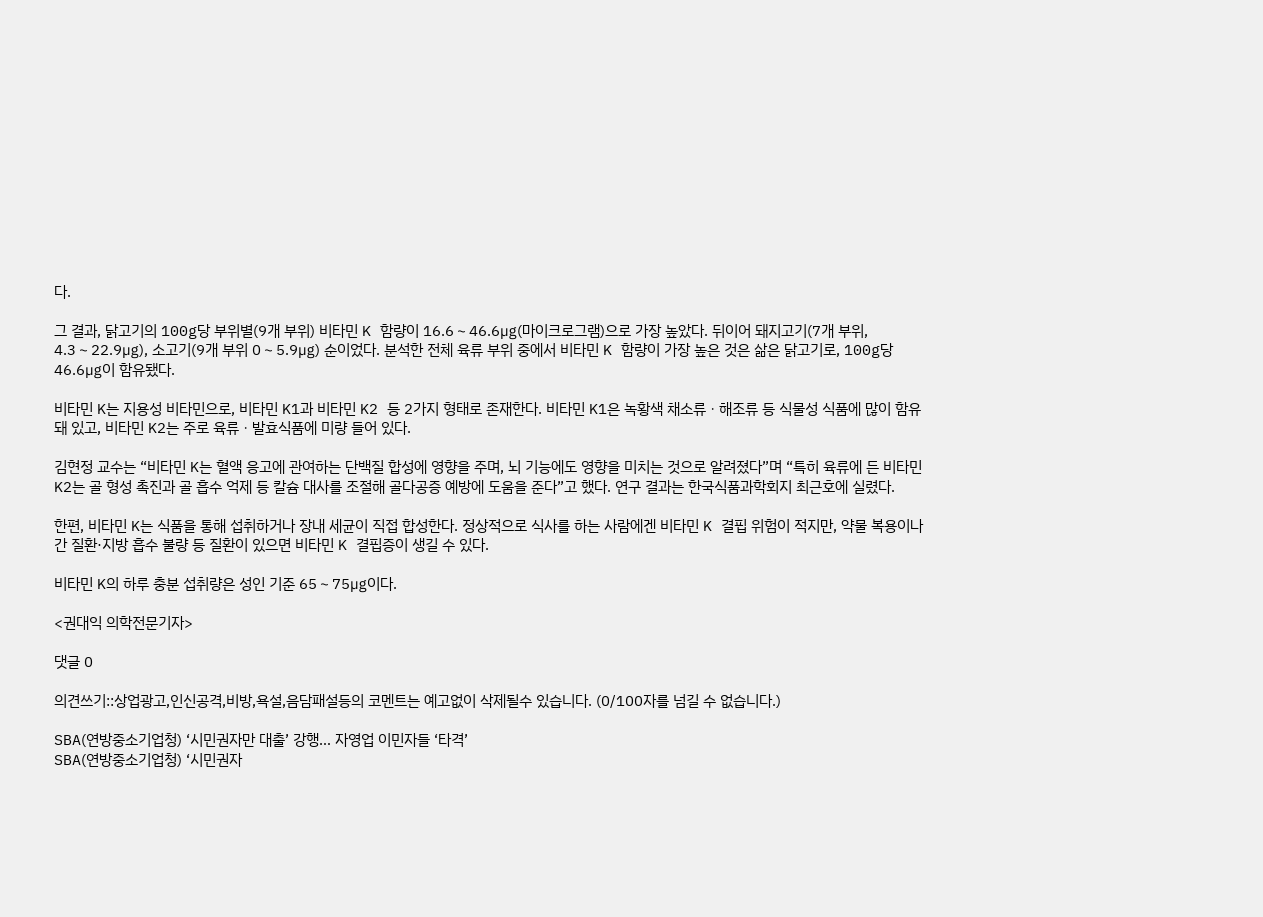다.

그 결과, 닭고기의 100g당 부위별(9개 부위) 비타민 K 함량이 16.6∼46.6㎍(마이크로그램)으로 가장 높았다. 뒤이어 돼지고기(7개 부위, 4.3∼22.9㎍), 소고기(9개 부위 0∼5.9㎍) 순이었다. 분석한 전체 육류 부위 중에서 비타민 K 함량이 가장 높은 것은 삶은 닭고기로, 100g당 46.6㎍이 함유됐다.

비타민 K는 지용성 비타민으로, 비타민 K1과 비타민 K2 등 2가지 형태로 존재한다. 비타민 K1은 녹황색 채소류ㆍ해조류 등 식물성 식품에 많이 함유돼 있고, 비타민 K2는 주로 육류ㆍ발효식품에 미량 들어 있다.

김현정 교수는 “비타민 K는 혈액 응고에 관여하는 단백질 합성에 영향을 주며, 뇌 기능에도 영향을 미치는 것으로 알려졌다”며 “특히 육류에 든 비타민 K2는 골 형성 촉진과 골 흡수 억제 등 칼슘 대사를 조절해 골다공증 예방에 도움을 준다”고 했다. 연구 결과는 한국식품과학회지 최근호에 실렸다.

한편, 비타민 K는 식품을 통해 섭취하거나 장내 세균이 직접 합성한다. 정상적으로 식사를 하는 사람에겐 비타민 K 결핍 위험이 적지만, 약물 복용이나 간 질환·지방 흡수 불량 등 질환이 있으면 비타민 K 결핍증이 생길 수 있다.

비타민 K의 하루 충분 섭취량은 성인 기준 65∼75㎍이다.

<권대익 의학전문기자>

댓글 0

의견쓰기::상업광고,인신공격,비방,욕설,음담패설등의 코멘트는 예고없이 삭제될수 있습니다. (0/100자를 넘길 수 없습니다.)

SBA(연방중소기업청) ‘시민권자만 대출’ 강행… 자영업 이민자들 ‘타격’
SBA(연방중소기업청) ‘시민권자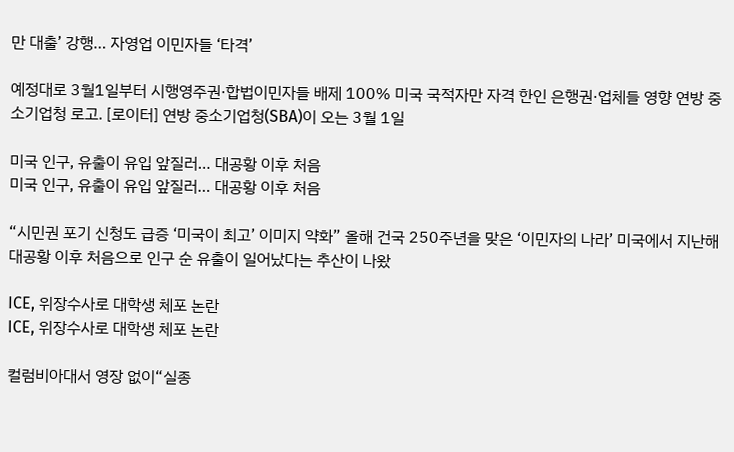만 대출’ 강행… 자영업 이민자들 ‘타격’

예정대로 3월1일부터 시행영주권·합법이민자들 배제 100% 미국 국적자만 자격 한인 은행권·업체들 영향 연방 중소기업청 로고. [로이터] 연방 중소기업청(SBA)이 오는 3월 1일

미국 인구, 유출이 유입 앞질러… 대공황 이후 처음
미국 인구, 유출이 유입 앞질러… 대공황 이후 처음

“시민권 포기 신청도 급증 ‘미국이 최고’ 이미지 약화” 올해 건국 250주년을 맞은 ‘이민자의 나라’ 미국에서 지난해 대공황 이후 처음으로 인구 순 유출이 일어났다는 추산이 나왔

ICE, 위장수사로 대학생 체포 논란
ICE, 위장수사로 대학생 체포 논란

컬럼비아대서 영장 없이“실종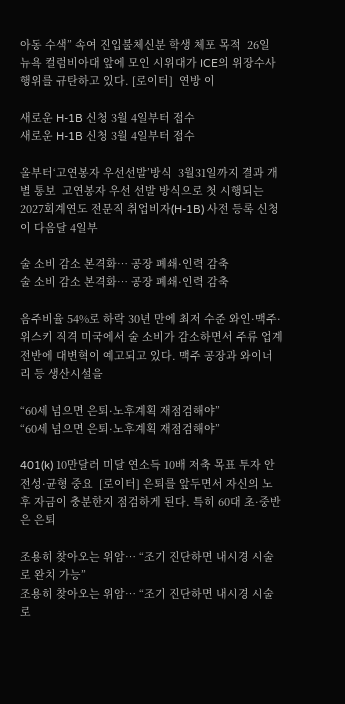아동 수색” 속여 진입불체신분 학생 체포 목적  26일 뉴욕 컬럼비아대 앞에 모인 시위대가 ICE의 위장수사 행위를 규탄하고 있다. [로이터]  연방 이

새로운 H-1B 신청 3월 4일부터 접수
새로운 H-1B 신청 3월 4일부터 접수

올부터‘고연봉자 우선선발’방식  3월31일까지 결과 개별 통보  고연봉자 우선 선발 방식으로 첫 시행되는 2027회계연도 전문직 취업비자(H-1B) 사전 등록 신청이 다음달 4일부

술 소비 감소 본격화… 공장 폐쇄·인력 감축
술 소비 감소 본격화… 공장 폐쇄·인력 감축

음주비율 54%로 하락 30년 만에 최저 수준 와인·맥주·위스키 직격 미국에서 술 소비가 감소하면서 주류 업계 전반에 대변혁이 예고되고 있다. 맥주 공장과 와이너리 등 생산시설을

“60세 넘으면 은퇴·노후계획 재점검해야”
“60세 넘으면 은퇴·노후계획 재점검해야”

401(k) 10만달러 미달 연소득 10배 저축 목표 투자 안전성·균형 중요  [로이터] 은퇴를 앞두면서 자신의 노후 자금이 충분한지 점검하게 된다. 특히 60대 초·중반은 은퇴

조용히 찾아오는 위암… “조기 진단하면 내시경 시술로 완치 가능”
조용히 찾아오는 위암… “조기 진단하면 내시경 시술로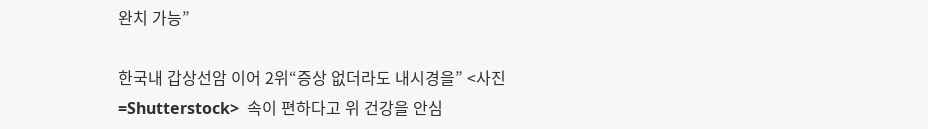완치 가능”

한국내 갑상선암 이어 2위“증상 없더라도 내시경을” <사진=Shutterstock>  속이 편하다고 위 건강을 안심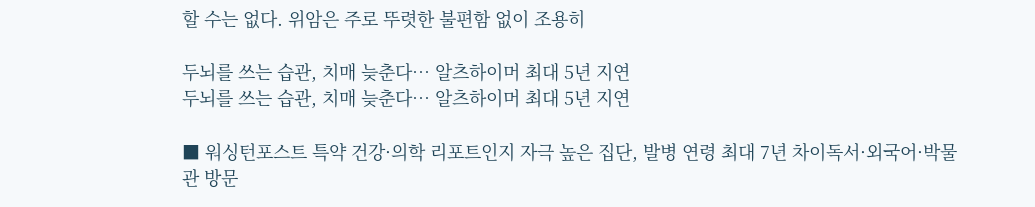할 수는 없다. 위암은 주로 뚜렷한 불편함 없이 조용히

두뇌를 쓰는 습관, 치매 늦춘다… 알츠하이머 최대 5년 지연
두뇌를 쓰는 습관, 치매 늦춘다… 알츠하이머 최대 5년 지연

■ 워싱턴포스트 특약 건강·의학 리포트인지 자극 높은 집단, 발병 연령 최대 7년 차이독서·외국어·박물관 방문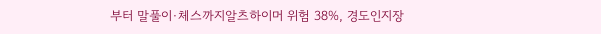부터 말풀이·체스까지알츠하이머 위험 38%, 경도인지장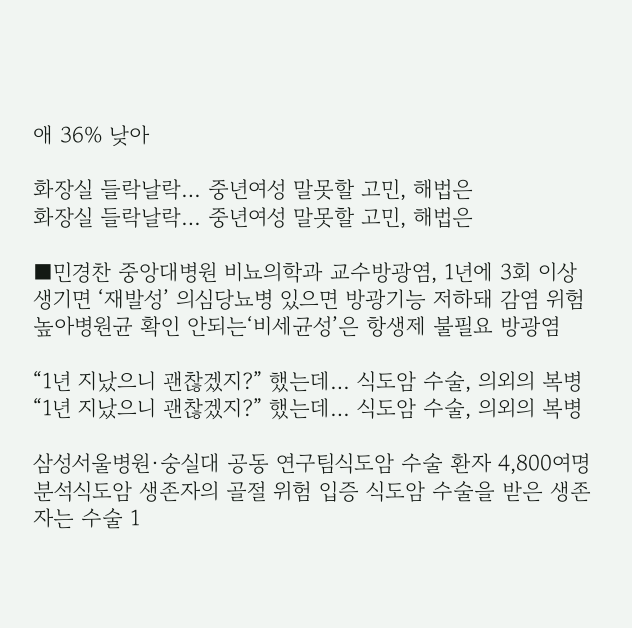애 36% 낮아

화장실 들락날락… 중년여성 말못할 고민, 해법은
화장실 들락날락… 중년여성 말못할 고민, 해법은

■민경찬 중앙대병원 비뇨의학과 교수방광염, 1년에 3회 이상 생기면 ‘재발성’ 의심당뇨병 있으면 방광기능 저하돼 감염 위험 높아병원균 확인 안되는‘비세균성’은 항생제 불필요 방광염

“1년 지났으니 괜찮겠지?” 했는데… 식도암 수술, 의외의 복병
“1년 지났으니 괜찮겠지?” 했는데… 식도암 수술, 의외의 복병

삼성서울병원·숭실대 공동 연구팀식도암 수술 환자 4,800여명 분석식도암 생존자의 골절 위험 입증 식도암 수술을 받은 생존자는 수술 1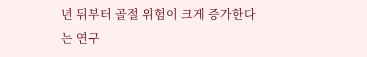년 뒤부터 골절 위험이 크게 증가한다는 연구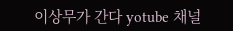이상무가 간다 yotube 채널